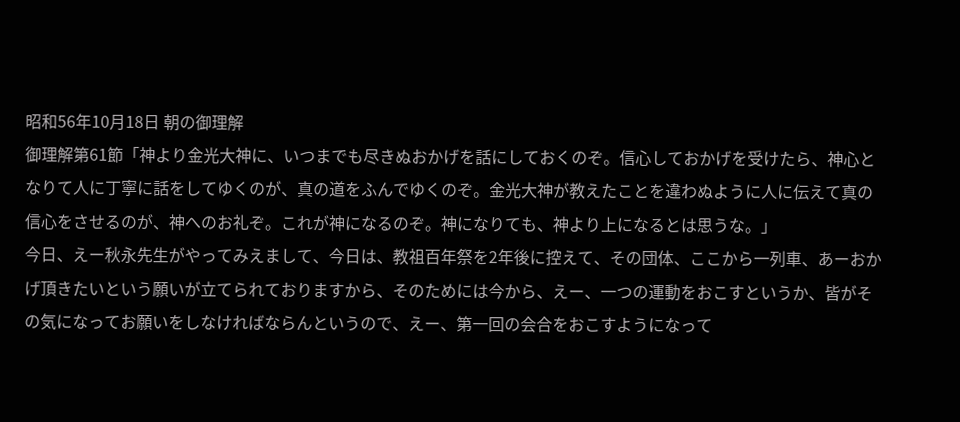昭和56年10月18日 朝の御理解
御理解第61節「神より金光大神に、いつまでも尽きぬおかげを話にしておくのぞ。信心しておかげを受けたら、神心となりて人に丁寧に話をしてゆくのが、真の道をふんでゆくのぞ。金光大神が教えたことを違わぬように人に伝えて真の信心をさせるのが、神へのお礼ぞ。これが神になるのぞ。神になりても、神より上になるとは思うな。」
今日、えー秋永先生がやってみえまして、今日は、教祖百年祭を2年後に控えて、その団体、ここから一列車、あーおかげ頂きたいという願いが立てられておりますから、そのためには今から、えー、一つの運動をおこすというか、皆がその気になってお願いをしなければならんというので、えー、第一回の会合をおこすようになって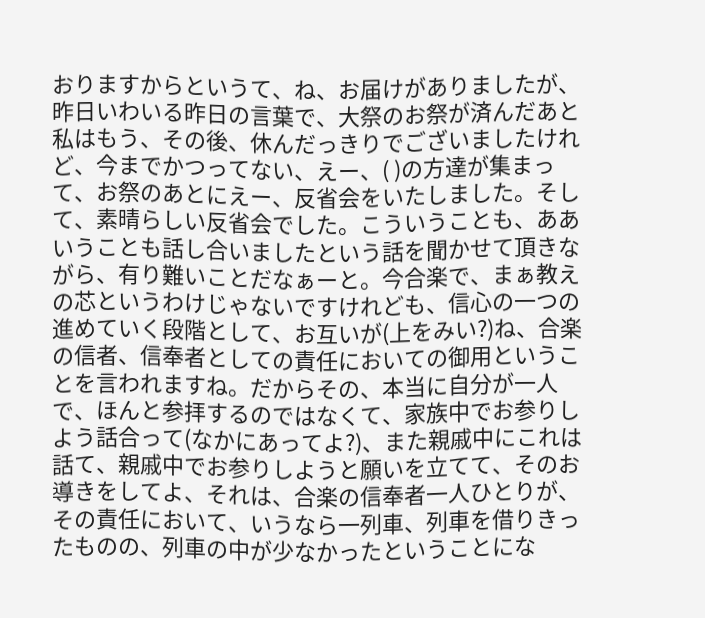おりますからというて、ね、お届けがありましたが、昨日いわいる昨日の言葉で、大祭のお祭が済んだあと私はもう、その後、休んだっきりでございましたけれど、今までかつってない、えー、( )の方達が集まって、お祭のあとにえー、反省会をいたしました。そして、素晴らしい反省会でした。こういうことも、ああいうことも話し合いましたという話を聞かせて頂きながら、有り難いことだなぁーと。今合楽で、まぁ教えの芯というわけじゃないですけれども、信心の一つの進めていく段階として、お互いが(上をみい?)ね、合楽の信者、信奉者としての責任においての御用ということを言われますね。だからその、本当に自分が一人で、ほんと参拝するのではなくて、家族中でお参りしよう話合って(なかにあってよ?)、また親戚中にこれは話て、親戚中でお参りしようと願いを立てて、そのお導きをしてよ、それは、合楽の信奉者一人ひとりが、その責任において、いうなら一列車、列車を借りきったものの、列車の中が少なかったということにな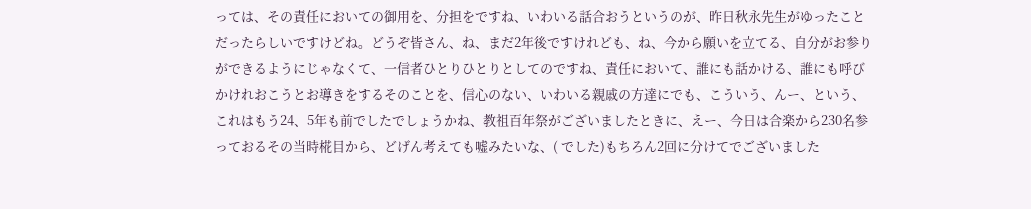っては、その責任においての御用を、分担をですね、いわいる話合おうというのが、昨日秋永先生がゆったことだったらしいですけどね。どうぞ皆さん、ね、まだ2年後ですけれども、ね、今から願いを立てる、自分がお参りができるようにじゃなくて、一信者ひとりひとりとしてのですね、責任において、誰にも話かける、誰にも呼びかけれおこうとお導きをするそのことを、信心のない、いわいる親戚の方達にでも、こういう、んー、という、これはもう24、5年も前でしたでしょうかね、教祖百年祭がございましたときに、えー、今日は合楽から230名参っておるその当時椛目から、どげん考えても嘘みたいな、( でした)もちろん2回に分けてでございました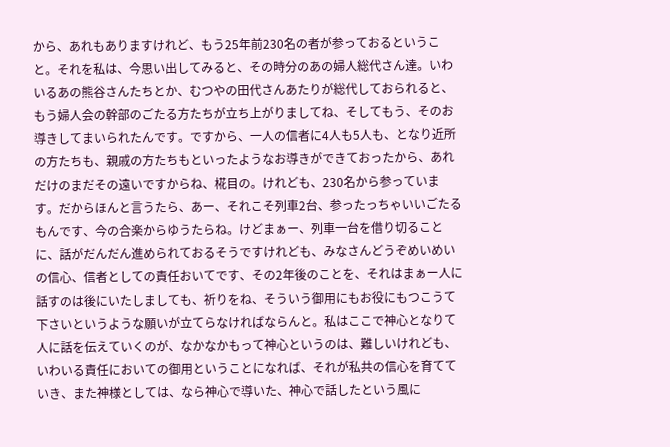から、あれもありますけれど、もう25年前230名の者が参っておるということ。それを私は、今思い出してみると、その時分のあの婦人総代さん達。いわいるあの熊谷さんたちとか、むつやの田代さんあたりが総代しておられると、もう婦人会の幹部のごたる方たちが立ち上がりましてね、そしてもう、そのお導きしてまいられたんです。ですから、一人の信者に4人も5人も、となり近所の方たちも、親戚の方たちもといったようなお導きができておったから、あれだけのまだその遠いですからね、椛目の。けれども、230名から参っています。だからほんと言うたら、あー、それこそ列車2台、参ったっちゃいいごたるもんです、今の合楽からゆうたらね。けどまぁー、列車一台を借り切ることに、話がだんだん進められておるそうですけれども、みなさんどうぞめいめいの信心、信者としての責任おいてです、その2年後のことを、それはまぁー人に話すのは後にいたしましても、祈りをね、そういう御用にもお役にもつこうて下さいというような願いが立てらなければならんと。私はここで神心となりて人に話を伝えていくのが、なかなかもって神心というのは、難しいけれども、いわいる責任においての御用ということになれば、それが私共の信心を育てていき、また神様としては、なら神心で導いた、神心で話したという風に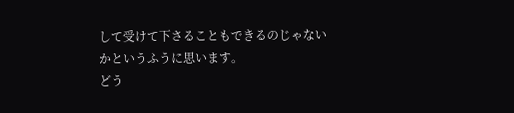して受けて下さることもできるのじゃないかというふうに思います。
どう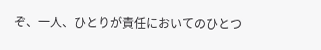ぞ、一人、ひとりが責任においてのひとつ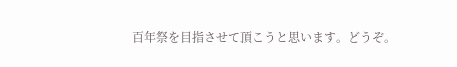百年祭を目指させて頂こうと思います。どうぞ。